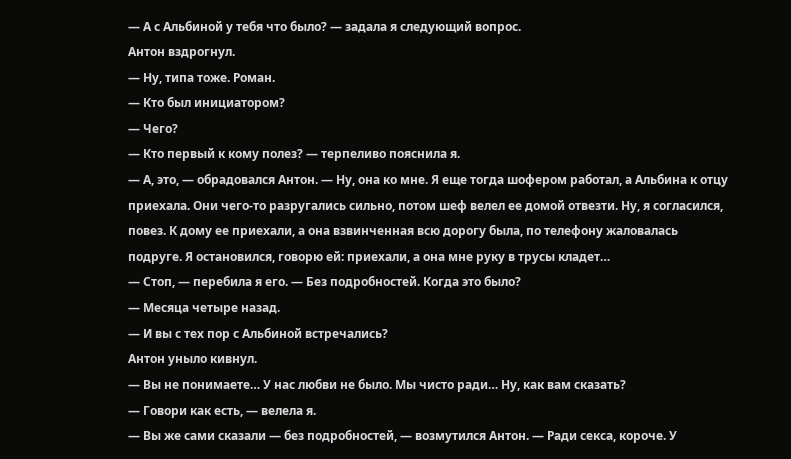— А с Альбиной у тебя что было? — задала я следующий вопрос.
Антон вздрогнул.
— Ну, типа тоже. Роман.
— Кто был инициатором?
— Чего?
— Кто первый к кому полез? — терпеливо пояснила я.
— А, это, — обрадовался Антон. — Ну, она ко мне. Я еще тогда шофером работал, а Альбина к отцу приехала. Они чего-то разругались сильно, потом шеф велел ее домой отвезти. Ну, я согласился, повез. К дому ее приехали, а она взвинченная всю дорогу была, по телефону жаловалась подруге. Я остановился, говорю ей: приехали, а она мне руку в трусы кладет…
— Стоп, — перебила я его. — Без подробностей. Когда это было?
— Месяца четыре назад.
— И вы с тех пор с Альбиной встречались?
Антон уныло кивнул.
— Вы не понимаете… У нас любви не было. Мы чисто ради… Ну, как вам сказать?
— Говори как есть, — велела я.
— Вы же сами сказали — без подробностей, — возмутился Антон. — Ради секса, короче. У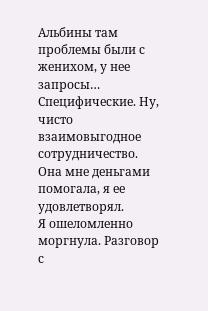Альбины там проблемы были с женихом, у нее запросы… Специфические. Ну, чисто взаимовыгодное сотрудничество. Она мне деньгами помогала, я ее удовлетворял.
Я ошеломленно моргнула. Разговор с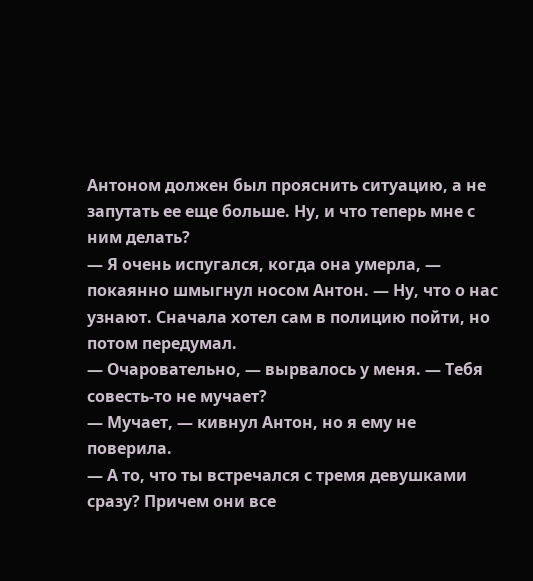Антоном должен был прояснить ситуацию, а не запутать ее еще больше. Ну, и что теперь мне с ним делать?
— Я очень испугался, когда она умерла, — покаянно шмыгнул носом Антон. — Ну, что о нас узнают. Сначала хотел сам в полицию пойти, но потом передумал.
— Очаровательно, — вырвалось у меня. — Тебя совесть-то не мучает?
— Мучает, — кивнул Антон, но я ему не поверила.
— А то, что ты встречался с тремя девушками сразу? Причем они все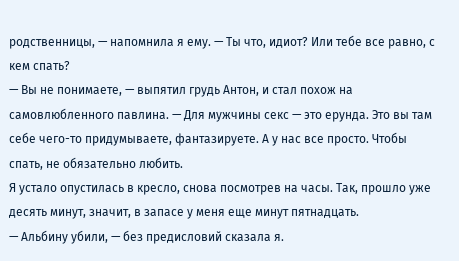родственницы, — напомнила я ему. — Ты что, идиот? Или тебе все равно, с кем спать?
— Вы не понимаете, — выпятил грудь Антон, и стал похож на самовлюбленного павлина. — Для мужчины секс — это ерунда. Это вы там себе чего-то придумываете, фантазируете. А у нас все просто. Чтобы спать, не обязательно любить.
Я устало опустилась в кресло, снова посмотрев на часы. Так, прошло уже десять минут, значит, в запасе у меня еще минут пятнадцать.
— Альбину убили, — без предисловий сказала я.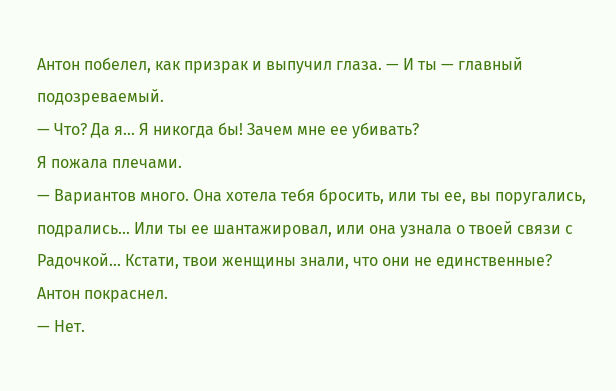Антон побелел, как призрак и выпучил глаза. — И ты — главный подозреваемый.
— Что? Да я… Я никогда бы! Зачем мне ее убивать?
Я пожала плечами.
— Вариантов много. Она хотела тебя бросить, или ты ее, вы поругались, подрались… Или ты ее шантажировал, или она узнала о твоей связи с Радочкой… Кстати, твои женщины знали, что они не единственные?
Антон покраснел.
— Нет.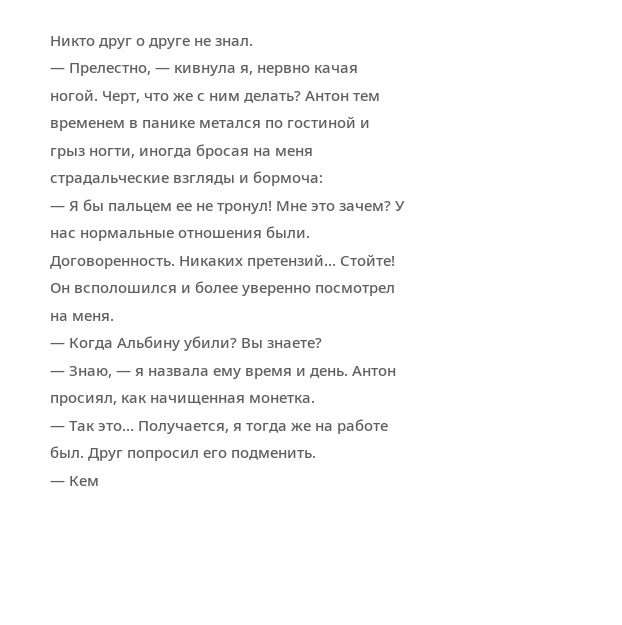Никто друг о друге не знал.
— Прелестно, — кивнула я, нервно качая ногой. Черт, что же с ним делать? Антон тем временем в панике метался по гостиной и грыз ногти, иногда бросая на меня страдальческие взгляды и бормоча:
— Я бы пальцем ее не тронул! Мне это зачем? У нас нормальные отношения были. Договоренность. Никаких претензий… Стойте!
Он всполошился и более уверенно посмотрел на меня.
— Когда Альбину убили? Вы знаете?
— Знаю, — я назвала ему время и день. Антон просиял, как начищенная монетка.
— Так это… Получается, я тогда же на работе был. Друг попросил его подменить.
— Кем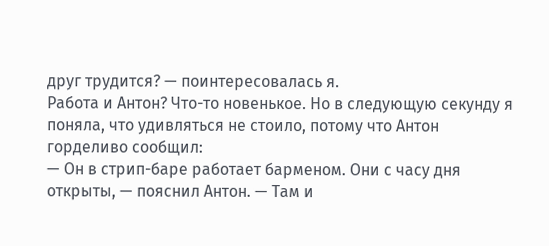друг трудится? — поинтересовалась я.
Работа и Антон? Что-то новенькое. Но в следующую секунду я поняла, что удивляться не стоило, потому что Антон горделиво сообщил:
— Он в стрип-баре работает барменом. Они с часу дня открыты, — пояснил Антон. — Там и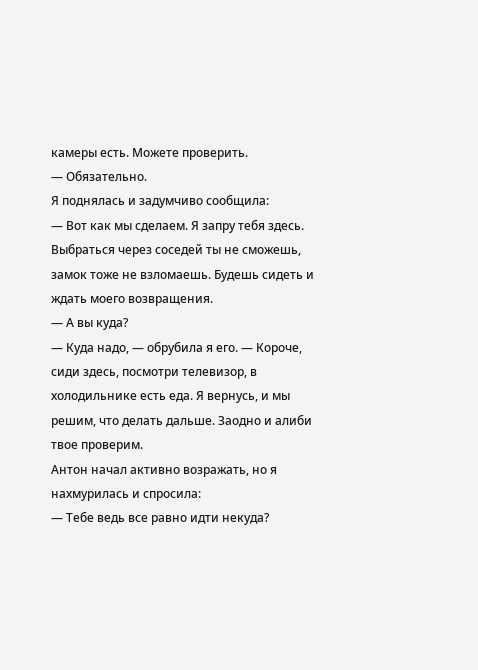камеры есть. Можете проверить.
— Обязательно.
Я поднялась и задумчиво сообщила:
— Вот как мы сделаем. Я запру тебя здесь. Выбраться через соседей ты не сможешь, замок тоже не взломаешь. Будешь сидеть и ждать моего возвращения.
— А вы куда?
— Куда надо, — обрубила я его. — Короче, сиди здесь, посмотри телевизор, в холодильнике есть еда. Я вернусь, и мы решим, что делать дальше. Заодно и алиби твое проверим.
Антон начал активно возражать, но я нахмурилась и спросила:
— Тебе ведь все равно идти некуда?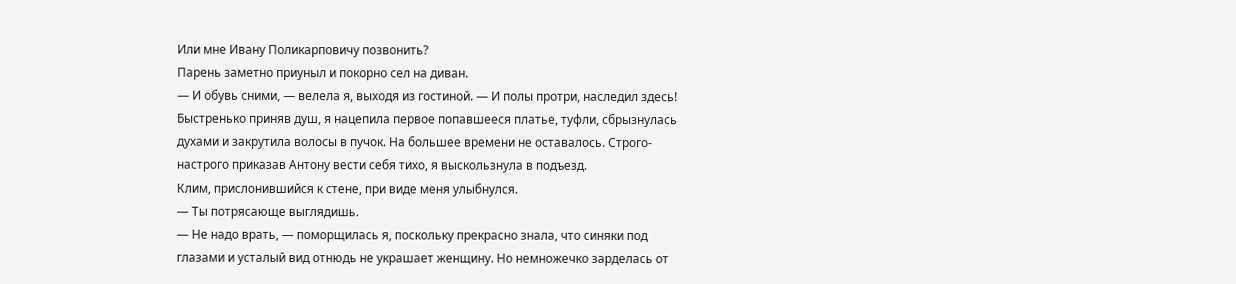Или мне Ивану Поликарповичу позвонить?
Парень заметно приуныл и покорно сел на диван.
— И обувь сними, — велела я, выходя из гостиной. — И полы протри, наследил здесь!
Быстренько приняв душ, я нацепила первое попавшееся платье, туфли, сбрызнулась духами и закрутила волосы в пучок. На большее времени не оставалось. Строго-настрого приказав Антону вести себя тихо, я выскользнула в подъезд.
Клим, прислонившийся к стене, при виде меня улыбнулся.
— Ты потрясающе выглядишь.
— Не надо врать, — поморщилась я, поскольку прекрасно знала, что синяки под глазами и усталый вид отнюдь не украшает женщину. Но немножечко зарделась от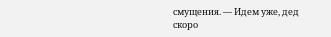смущения. — Идем уже, дед скоро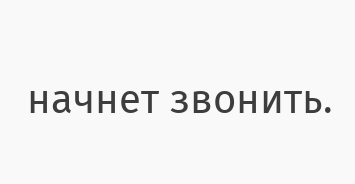начнет звонить.